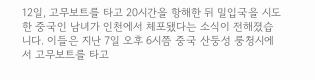12일, 고무보트를 타고 20시간을 항해한 뒤 밀입국을 시도한 중국인 남녀가 인천에서 체포됐다는 소식이 전해졌습니다. 이들은 지난 7일 오후 6시쯤 중국 산둥성 룽청시에서 고무보트를 타고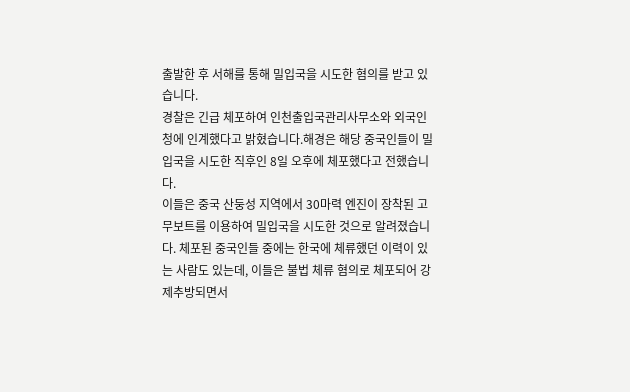출발한 후 서해를 통해 밀입국을 시도한 혐의를 받고 있습니다.
경찰은 긴급 체포하여 인천출입국관리사무소와 외국인청에 인계했다고 밝혔습니다.해경은 해당 중국인들이 밀입국을 시도한 직후인 8일 오후에 체포했다고 전했습니다.
이들은 중국 산둥성 지역에서 30마력 엔진이 장착된 고무보트를 이용하여 밀입국을 시도한 것으로 알려졌습니다. 체포된 중국인들 중에는 한국에 체류했던 이력이 있는 사람도 있는데, 이들은 불법 체류 혐의로 체포되어 강제추방되면서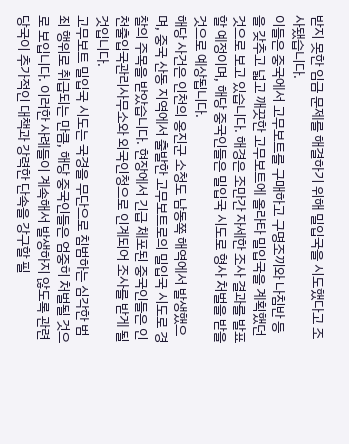받지 못한 임금 문제를 해결하기 위해 밀입국을 시도했다고 조사됐습니다.
이들은 중국에서 고무보트를 구매하고 구명조끼와 나침반 등을 갖추고 넓고 깨끗한 고무보트에 올라타 밀입국을 계획했던 것으로 보고 있습니다. 해경은 조만간 자세한 조사 결과를 발표할 예정이며, 해당 중국인들은 밀입국 시도로 형사 처벌을 받을 것으로 예상됩니다.
해당 사건은 인천의 옹진군 소청도 남동쪽 해역에서 발생했으며, 중국 산동 지역에서 출발한 고무보트로의 밀입국 시도로 경찰의 주목을 받았습니다. 현장에서 긴급 체포된 중국인들은 인천출입국관리사무소와 외국인청으로 인계되어 조사를 받게 될 것입니다.
고무보트 밀입국 시도는 국경을 무단으로 침범하는 심각한 범죄 행위로 취급되는 만큼, 해당 중국인들은 엄중히 처벌될 것으로 보입니다. 이러한 사례들이 계속해서 발생하지 않도록 관련 당국이 추가적인 대책과 강력한 단속을 강구할 필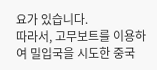요가 있습니다.
따라서, 고무보트를 이용하여 밀입국을 시도한 중국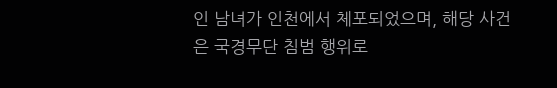인 남녀가 인천에서 체포되었으며, 해당 사건은 국경무단 침범 행위로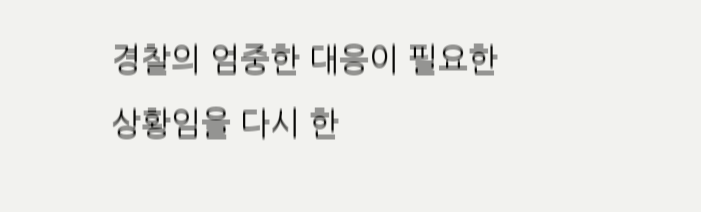경찰의 엄중한 대응이 필요한 상황임을 다시 한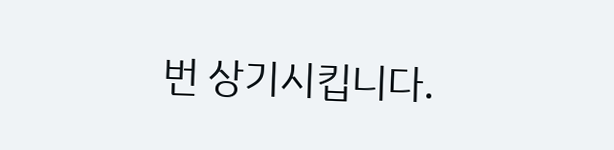번 상기시킵니다.